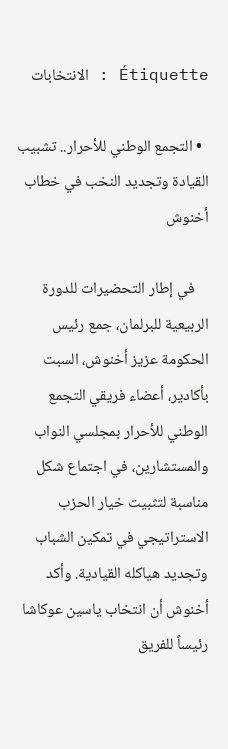Étiquette : الانتخابات

  • التجمع الوطني للأحرار.. تشبيب القيادة وتجديد النخب في خطاب أخنوش

    في إطار التحضيرات للدورة الربيعية للبرلمان، جمع رئيس الحكومة عزيز أخنوش، السبت بأكادير، أعضاء فريقي التجمع الوطني للأحرار بمجلسي النواب والمستشارين، في اجتماع شكل مناسبة لتثبيت خيار الحزب الاستراتيجي في تمكين الشباب وتجديد هياكله القيادية. وأكد أخنوش أن انتخاب ياسين عوكاشا رئيساً للفريق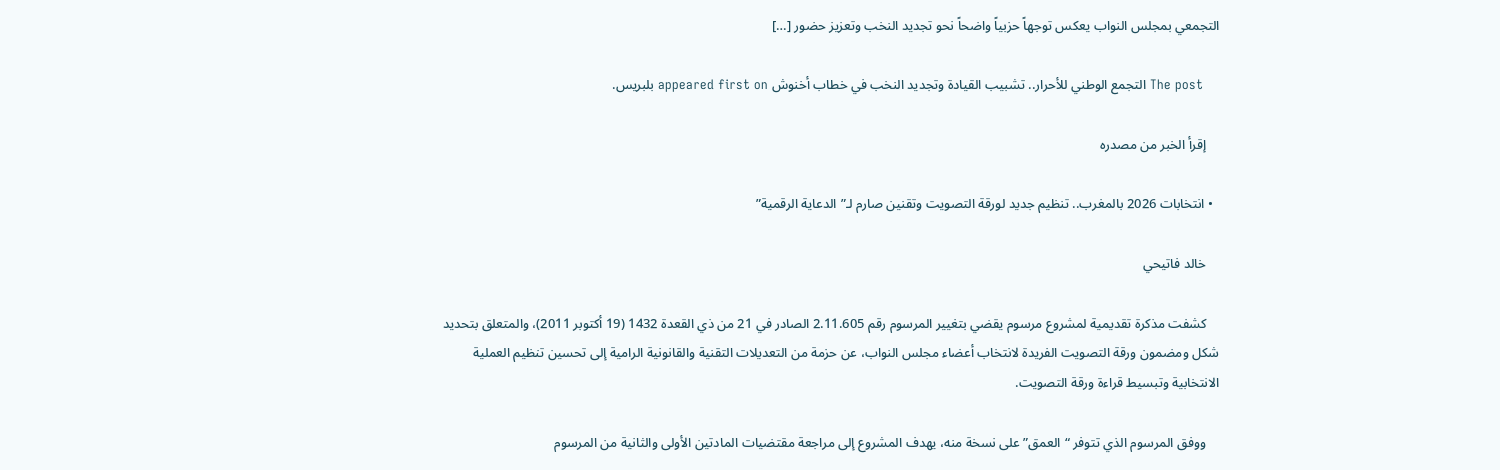التجمعي بمجلس النواب يعكس توجهاً حزبياً واضحاً نحو تجديد النخب وتعزيز حضور […]

    The post التجمع الوطني للأحرار.. تشبيب القيادة وتجديد النخب في خطاب أخنوش appeared first on بلبريس.

    إقرأ الخبر من مصدره

  • انتخابات 2026 بالمغرب.. تنظيم جديد لورقة التصويت وتقنين صارم لـ”الدعاية الرقمية”

    خالد فاتيحي

    كشفت مذكرة تقديمية لمشروع مرسوم يقضي بتغيير المرسوم رقم 2.11.605 الصادر في 21 من ذي القعدة 1432 (19 أكتوبر 2011)، والمتعلق بتحديد شكل ومضمون ورقة التصويت الفريدة لانتخاب أعضاء مجلس النواب، عن حزمة من التعديلات التقنية والقانونية الرامية إلى تحسين تنظيم العملية الانتخابية وتبسيط قراءة ورقة التصويت.

    ووفق المرسوم الذي تتوفر “العمق” على نسخة منه، يهدف المشروع إلى مراجعة مقتضيات المادتين الأولى والثانية من المرسوم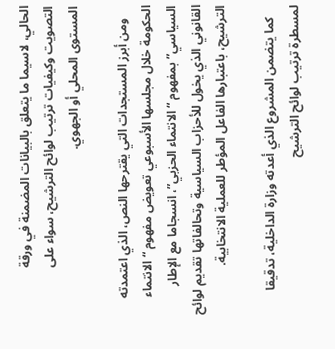الحالي، لاسيما ما يتعلق بالبيانات المضمنة في ورقة التصويت وكيفيات ترتيب لوائح الترشيح، سواء على المستوى المحلي أو الجهوي.

    ومن أبرز المستجدات التي يقترحها النص، الذي اعتمدته الحكومة خلال مجلسها الأسبوعي تعويض مفهوم “الانتماء السياسي” بمفهوم “الانتماء الحزبي”، انسجاما مع الإطار القانوني الذي يخول للأحزاب السياسية وتحالفاتها تقديم لوائح الترشيح، باعتبارها الفاعل المؤطر للعملية الانتخابية.

    كما يتضمن المشروع الذي أعدته وزارة الداخلية، تدقيقا لمسطرة ترتيب لوائح الترشيح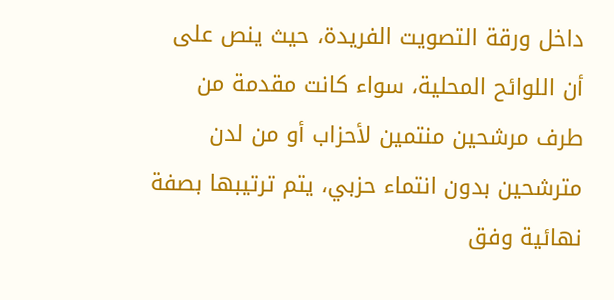داخل ورقة التصويت الفريدة، حيث ينص على أن اللوائح المحلية، سواء كانت مقدمة من طرف مرشحين منتمين لأحزاب أو من لدن مترشحين بدون انتماء حزبي، يتم ترتيبها بصفة نهائية وفق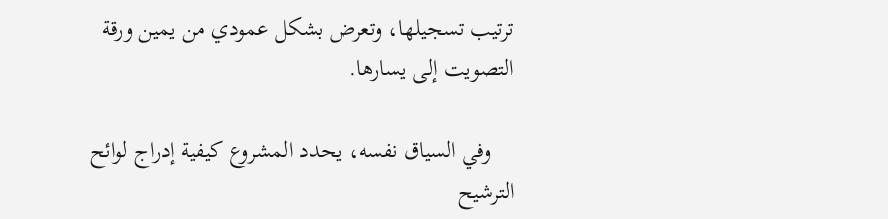ترتيب تسجيلها، وتعرض بشكل عمودي من يمين ورقة التصويت إلى يسارها.

    وفي السياق نفسه، يحدد المشروع كيفية إدراج لوائح الترشيح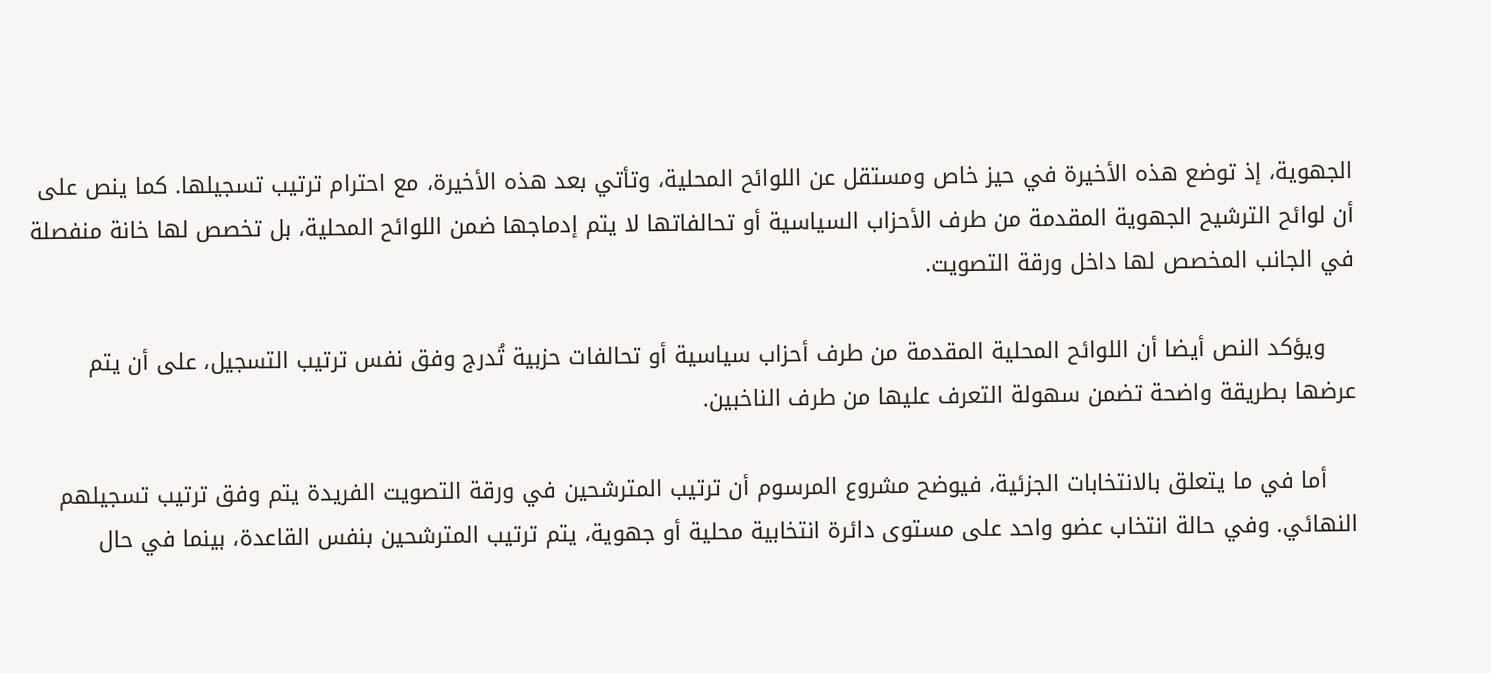الجهوية، إذ توضع هذه الأخيرة في حيز خاص ومستقل عن اللوائح المحلية، وتأتي بعد هذه الأخيرة، مع احترام ترتيب تسجيلها. كما ينص على أن لوائح الترشيح الجهوية المقدمة من طرف الأحزاب السياسية أو تحالفاتها لا يتم إدماجها ضمن اللوائح المحلية، بل تخصص لها خانة منفصلة في الجانب المخصص لها داخل ورقة التصويت.

    ويؤكد النص أيضا أن اللوائح المحلية المقدمة من طرف أحزاب سياسية أو تحالفات حزبية تُدرج وفق نفس ترتيب التسجيل، على أن يتم عرضها بطريقة واضحة تضمن سهولة التعرف عليها من طرف الناخبين.

    أما في ما يتعلق بالانتخابات الجزئية، فيوضح مشروع المرسوم أن ترتيب المترشحين في ورقة التصويت الفريدة يتم وفق ترتيب تسجيلهم النهائي. وفي حالة انتخاب عضو واحد على مستوى دائرة انتخابية محلية أو جهوية، يتم ترتيب المترشحين بنفس القاعدة، بينما في حال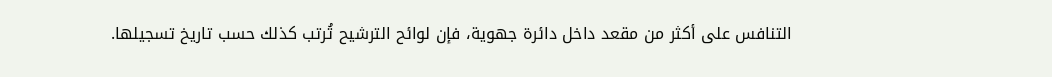التنافس على أكثر من مقعد داخل دائرة جهوية، فإن لوائح الترشيح تُرتب كذلك حسب تاريخ تسجيلها.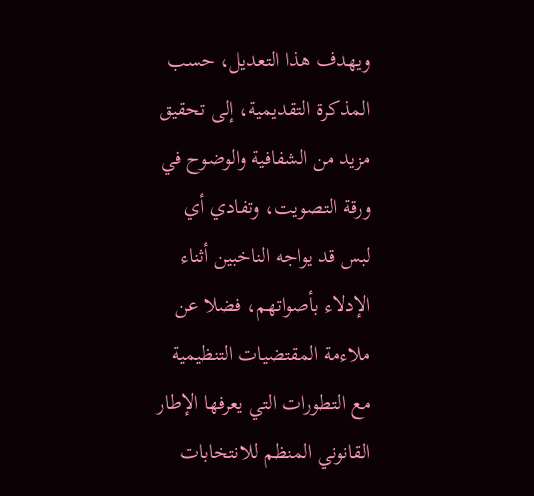ويهدف هذا التعديل، حسب المذكرة التقديمية، إلى تحقيق مزيد من الشفافية والوضوح في ورقة التصويت، وتفادي أي لبس قد يواجه الناخبين أثناء الإدلاء بأصواتهم، فضلا عن ملاءمة المقتضيات التنظيمية مع التطورات التي يعرفها الإطار القانوني المنظم للانتخابات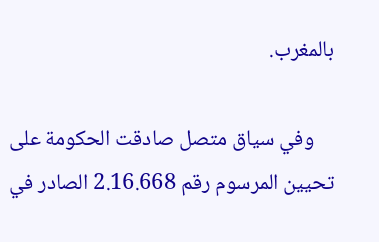بالمغرب.

    وفي سياق متصل صادقت الحكومة على تحيين المرسوم رقم 2.16.668 الصادر في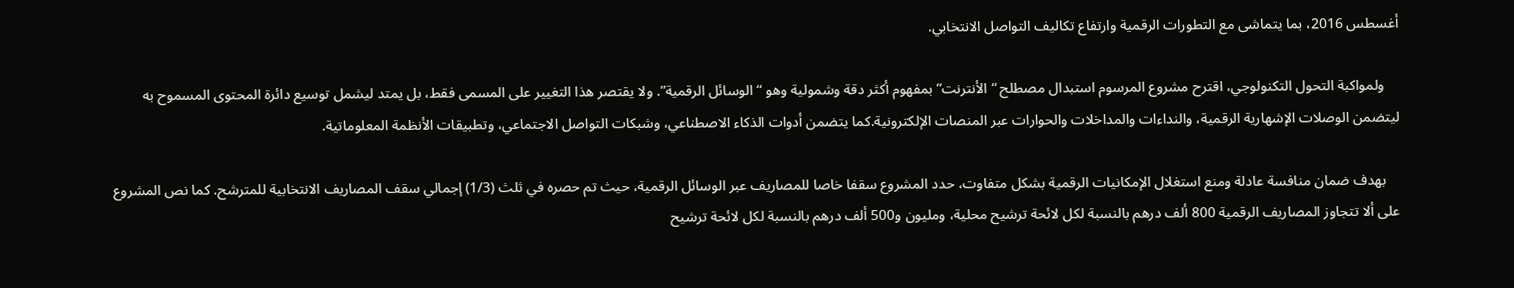أغسطس 2016، بما يتماشى مع التطورات الرقمية وارتفاع تكاليف التواصل الانتخابي.

    ولمواكبة التحول التكنولوجي، اقترح مشروع المرسوم استبدال مصطلح “الأنترنت” بمفهوم أكثر دقة وشمولية وهو “الوسائل الرقمية”. ولا يقتصر هذا التغيير على المسمى فقط، بل يمتد ليشمل توسيع دائرة المحتوى المسموح به ليتضمن الوصلات الإشهارية الرقمية، والنداءات والمداخلات والحوارات عبر المنصات الإلكترونية.كما يتضمن أدوات الذكاء الاصطناعي، وشبكات التواصل الاجتماعي، وتطبيقات الأنظمة المعلوماتية.

    بهدف ضمان منافسة عادلة ومنع استغلال الإمكانيات الرقمية بشكل متفاوت، حدد المشروع سقفا خاصا للمصاريف عبر الوسائل الرقمية، حيث تم حصره في ثلث (1/3) إجمالي سقف المصاريف الانتخابية للمترشح. كما نص المشروع على ألا تتجاوز المصاريف الرقمية 800 ألف درهم بالنسبة لكل لائحة ترشيح محلية، ومليون و500 ألف درهم بالنسبة لكل لائحة ترشيح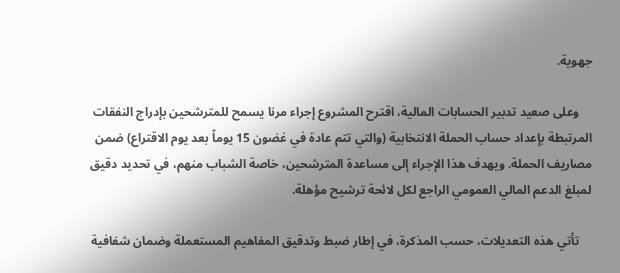جهوية.

    وعلى صعيد تدبير الحسابات المالية، اقترح المشروع إجراء مرنا يسمح للمترشحين بإدراج النفقات المرتبطة بإعداد حساب الحملة الانتخابية (والتي تتم عادة في غضون 15 يوماً بعد يوم الاقتراع) ضمن مصاريف الحملة. ويهدف هذا الإجراء إلى مساعدة المترشحين، خاصة الشباب منهم، في تحديد دقيق لمبلغ الدعم المالي العمومي الراجع لكل لائحة ترشيح مؤهلة.

    تأتي هذه التعديلات، حسب المذكرة، في إطار ضبط وتدقيق المفاهيم المستعملة وضمان شفافية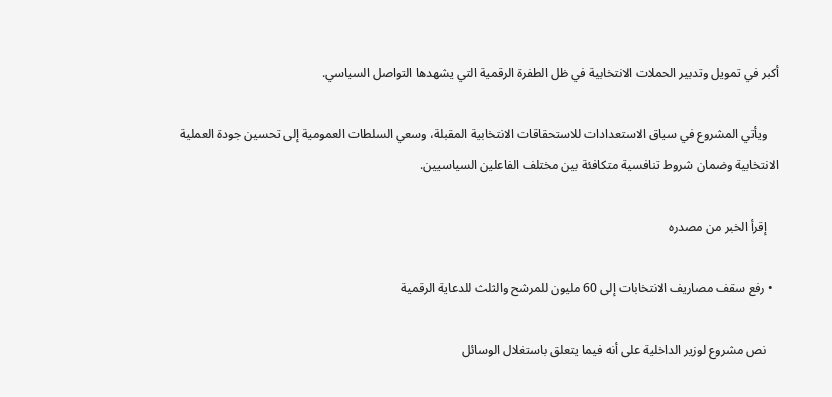أكبر في تمويل وتدبير الحملات الانتخابية في ظل الطفرة الرقمية التي يشهدها التواصل السياسي.

    ويأتي المشروع في سياق الاستعدادات للاستحقاقات الانتخابية المقبلة، وسعي السلطات العمومية إلى تحسين جودة العملية الانتخابية وضمان شروط تنافسية متكافئة بين مختلف الفاعلين السياسيين.

    إقرأ الخبر من مصدره

  • رفع سقف مصاريف الانتخابات إلى 60 مليون للمرشح والثلث للدعاية الرقمية

    نص مشروع لوزير الداخلية على أنه فيما يتعلق باستغلال الوسائل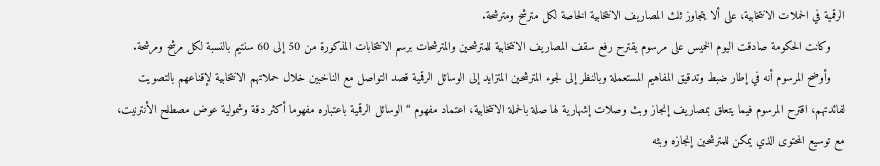الرقمية في الحملات الانتخابية، على ألا يتجاوز ثلث المصاريف الانتخابية الخاصة لكل مترشح ومترشحة.
    وكانت الحكومة صادقت اليوم الخميس على مرسوم يقترح رفع سقف المصاريف الانتخابية للمترشحين والمترشحات برسم الانتخابات المذكورة من 50 إلى 60 سنتيم بالنسبة لكل مرشح ومرشحة.
    وأوضح المرسوم أنه في إطار ضبط وتدقيق المفاهيم المستعملة وبالنظر إلى لجوء المترشحين المتزايد إلى الوسائل الرقمية قصد التواصل مع الناخبين خلال حملاتهم الانتخابية لإقناعهم بالتصويت لفائدتهم، اقترح المرسوم فيما يتعلق بمصاريف إنجاز وبث وصلات إشهارية لها صلة بالحملة الانتخابية، اعتماد مفهوم “الوسائل الرقمية باعتباره مفهوما أكثر دقة وشمولية عوض مصطلح الأنترنيت، مع توسيع المحتوى الذي يمكن للمترشحين إنجازه وبثه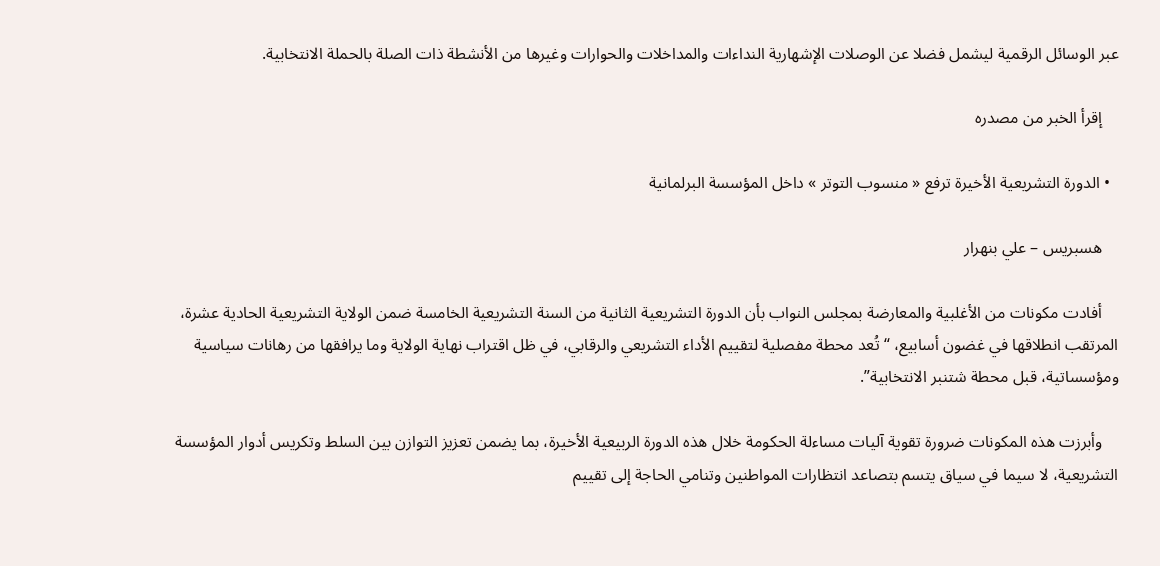عبر الوسائل الرقمية ليشمل فضلا عن الوصلات الإشهارية النداءات والمداخلات والحوارات وغيرها من الأنشطة ذات الصلة بالحملة الانتخابية.

    إقرأ الخبر من مصدره

  • الدورة التشريعية الأخيرة ترفع « منسوب التوتر » داخل المؤسسة البرلمانية

    هسبريس – علي بنهرار

    أفادت مكونات من الأغلبية والمعارضة بمجلس النواب بأن الدورة التشريعية الثانية من السنة التشريعية الخامسة ضمن الولاية التشريعية الحادية عشرة، المرتقب انطلاقها في غضون أسابيع، “تُعد محطة مفصلية لتقييم الأداء التشريعي والرقابي، في ظل اقتراب نهاية الولاية وما يرافقها من رهانات سياسية ومؤسساتية، قبل محطة شتنبر الانتخابية”.

    وأبرزت هذه المكونات ضرورة تقوية آليات مساءلة الحكومة خلال هذه الدورة الربيعية الأخيرة، بما يضمن تعزيز التوازن بين السلط وتكريس أدوار المؤسسة التشريعية، لا سيما في سياق يتسم بتصاعد انتظارات المواطنين وتنامي الحاجة إلى تقييم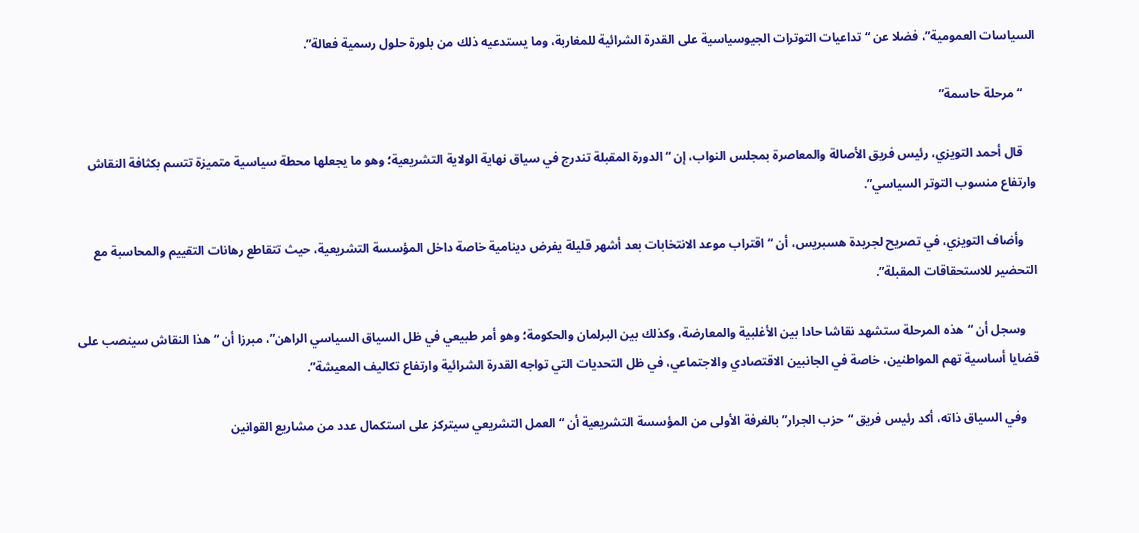السياسات العمومية”، فضلا عن “تداعيات التوترات الجيوسياسية على القدرة الشرائية للمغاربة، وما يستدعيه ذلك من بلورة حلول رسمية فعالة”.

    “مرحلة حاسمة”

    قال أحمد التويزي، رئيس فريق الأصالة والمعاصرة بمجلس النواب، إن “الدورة المقبلة تندرج في سياق نهاية الولاية التشريعية؛ وهو ما يجعلها محطة سياسية متميزة تتسم بكثافة النقاش وارتفاع منسوب التوتر السياسي”.

    وأضاف التويزي، في تصريح لجريدة هسبريس، أن “اقتراب موعد الانتخابات بعد أشهر قليلة يفرض دينامية خاصة داخل المؤسسة التشريعية، حيث تتقاطع رهانات التقييم والمحاسبة مع التحضير للاستحقاقات المقبلة”.

    وسجل أن “هذه المرحلة ستشهد نقاشا حادا بين الأغلبية والمعارضة، وكذلك بين البرلمان والحكومة؛ وهو أمر طبيعي في ظل السياق السياسي الراهن”، مبرزا أن “هذا النقاش سينصب على قضايا أساسية تهم المواطنين، خاصة في الجانبين الاقتصادي والاجتماعي، في ظل التحديات التي تواجه القدرة الشرائية وارتفاع تكاليف المعيشة”.

    وفي السياق ذاته، أكد رئيس فريق “حزب الجرار” بالغرفة الأولى من المؤسسة التشريعية أن “العمل التشريعي سيتركز على استكمال عدد من مشاريع القوانين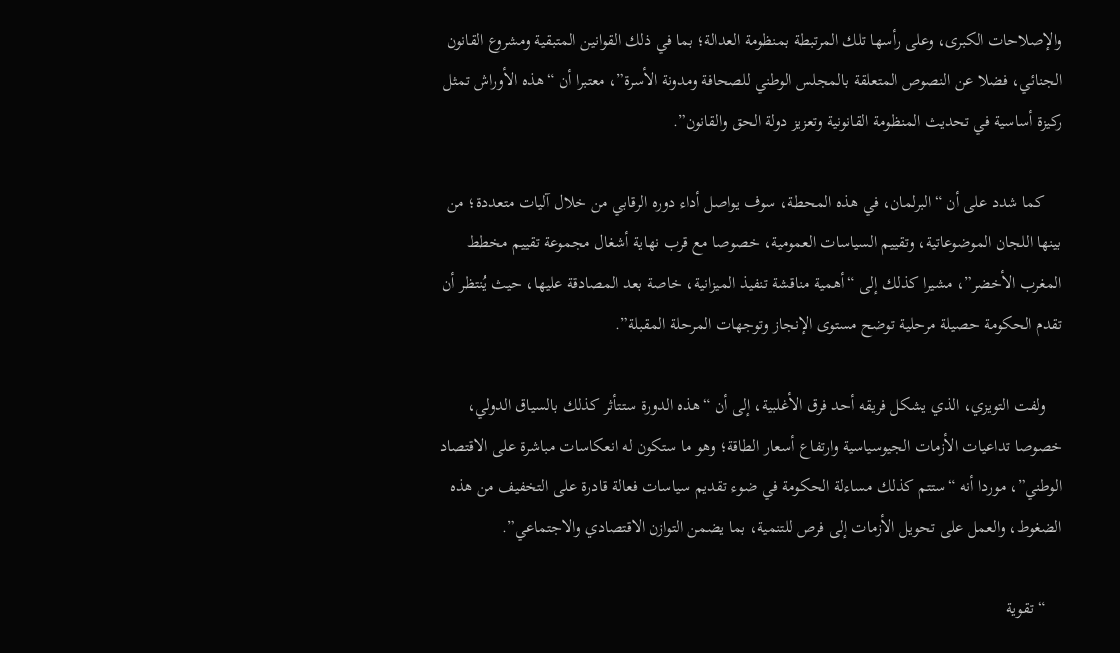والإصلاحات الكبرى، وعلى رأسها تلك المرتبطة بمنظومة العدالة؛ بما في ذلك القوانين المتبقية ومشروع القانون الجنائي، فضلا عن النصوص المتعلقة بالمجلس الوطني للصحافة ومدونة الأسرة”، معتبرا أن “هذه الأوراش تمثل ركيزة أساسية في تحديث المنظومة القانونية وتعزيز دولة الحق والقانون”.

    كما شدد على أن “البرلمان، في هذه المحطة، سوف يواصل أداء دوره الرقابي من خلال آليات متعددة؛ من بينها اللجان الموضوعاتية، وتقييم السياسات العمومية، خصوصا مع قرب نهاية أشغال مجموعة تقييم مخطط المغرب الأخضر”، مشيرا كذلك إلى “أهمية مناقشة تنفيذ الميزانية، خاصة بعد المصادقة عليها، حيث يُنتظر أن تقدم الحكومة حصيلة مرحلية توضح مستوى الإنجاز وتوجهات المرحلة المقبلة”.

    ولفت التويزي، الذي يشكل فريقه أحد فرق الأغلبية، إلى أن “هذه الدورة ستتأثر كذلك بالسياق الدولي، خصوصا تداعيات الأزمات الجيوسياسية وارتفاع أسعار الطاقة؛ وهو ما ستكون له انعكاسات مباشرة على الاقتصاد الوطني”، موردا أنه “ستتم كذلك مساءلة الحكومة في ضوء تقديم سياسات فعالة قادرة على التخفيف من هذه الضغوط، والعمل على تحويل الأزمات إلى فرص للتنمية، بما يضمن التوازن الاقتصادي والاجتماعي”.

    “تقوية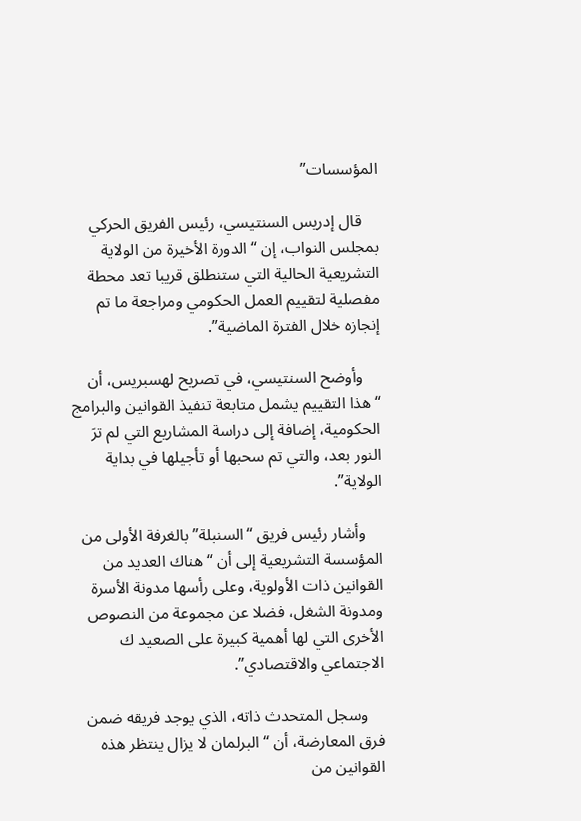المؤسسات”

    قال إدريس السنتيسي، رئيس الفريق الحركي بمجلس النواب، إن “الدورة الأخيرة من الولاية التشريعية الحالية التي ستنطلق قريبا تعد محطة مفصلية لتقييم العمل الحكومي ومراجعة ما تم إنجازه خلال الفترة الماضية”.

    وأوضح السنتيسي، في تصريح لهسبريس، أن “هذا التقييم يشمل متابعة تنفيذ القوانين والبرامج الحكومية، إضافة إلى دراسة المشاريع التي لم ترَ النور بعد، والتي تم سحبها أو تأجيلها في بداية الولاية”.

    وأشار رئيس فريق “السنبلة” بالغرفة الأولى من المؤسسة التشريعية إلى أن “هناك العديد من القوانين ذات الأولوية، وعلى رأسها مدونة الأسرة ومدونة الشغل، فضلا عن مجموعة من النصوص الأخرى التي لها أهمية كبيرة على الصعيد ك الاجتماعي والاقتصادي”.

    وسجل المتحدث ذاته، الذي يوجد فريقه ضمن فرق المعارضة، أن “البرلمان لا يزال ينتظر هذه القوانين من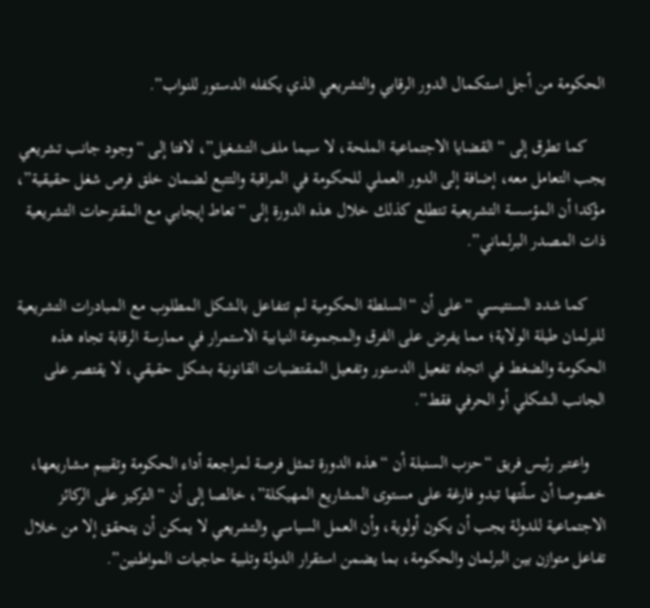الحكومة من أجل استكمال الدور الرقابي والتشريعي الذي يكفله الدستور للنواب”.

    كما تطرق إلى “القضايا الاجتماعية الملحة، لا سيما ملف التشغيل”، لافتا إلى “وجود جانب تشريعي يجب التعامل معه، إضافة إلى الدور العملي للحكومة في المراقبة والتتبع لضمان خلق فرص شغل حقيقية”، مؤكدا أن المؤسسة التشريعية تتطلع كذلك خلال هذه الدورة إلى “تعاط إيجابي مع المقترحات التشريعية ذات المصدر البرلماني”.

    كما شدد السنتيسي “على أن “السلطة الحكومية لم تتفاعل بالشكل المطلوب مع المبادرات التشريعية للبرلمان طيلة الولاية؛ مما يفرض على الفرق والمجموعة النيابية الاستمرار في ممارسة الرقابة تجاه هذه الحكومة والضغط في اتجاه تفعيل الدستور وتفعيل المقتضيات القانونية بشكل حقيقي، لا يقتصر على الجانب الشكلي أو الحرفي فقط”.

    واعتبر رئيس فريق “حزب السنبلة أن “هذه الدورة تمثل فرصة لمراجعة أداء الحكومة وتقييم مشاريعها، خصوصا أن سلّتها تبدو فارغة على مستوى المشاريع المهيكلة”، خالصا إلى أن “التركيز على الركائز الاجتماعية للدولة يجب أن يكون أولوية، وأن العمل السياسي والتشريعي لا يمكن أن يتحقق إلا من خلال تفاعل متوازن بين البرلمان والحكومة، بما يضمن استقرار الدولة وتلبية حاجيات المواطنين”.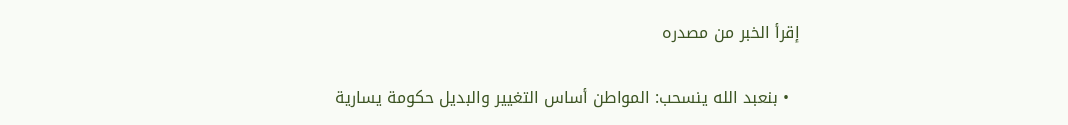إقرأ الخبر من مصدره

  • بنعبد الله ينسحب: المواطن أساس التغيير والبديل حكومة يسارية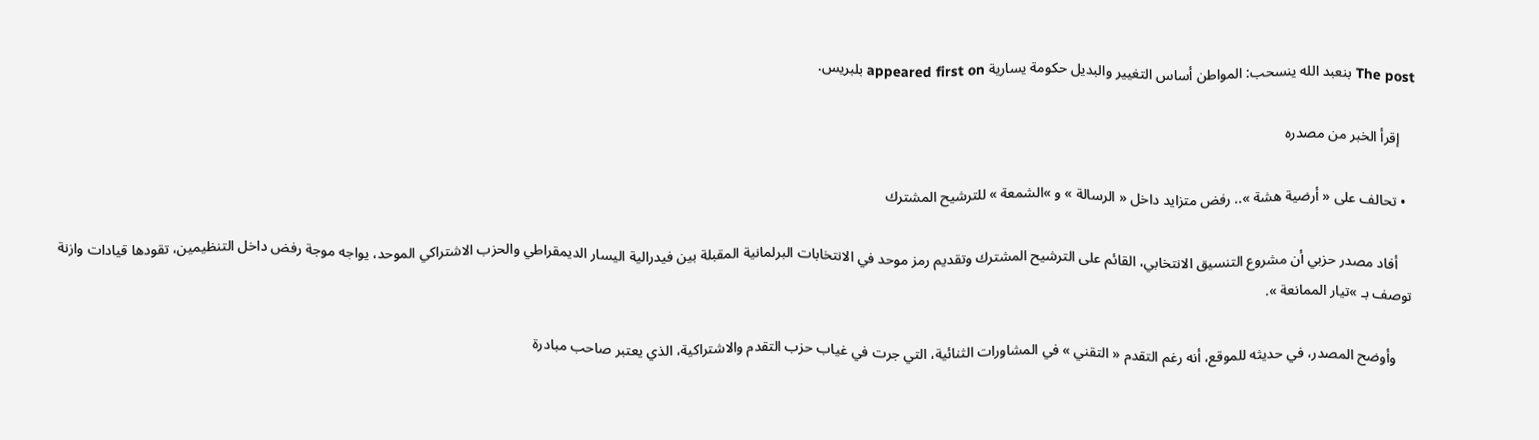The post بنعبد الله ينسحب: المواطن أساس التغيير والبديل حكومة يسارية appeared first on بلبريس.

    إقرأ الخبر من مصدره

  • تحالف على « أرضية هشة ».. رفض متزايد داخل « الرسالة » و »الشمعة » للترشيح المشترك

    أفاد مصدر حزبي أن مشروع التنسيق الانتخابي، القائم على الترشيح المشترك وتقديم رمز موحد في الانتخابات البرلمانية المقبلة بين فيدرالية اليسار الديمقراطي والحزب الاشتراكي الموحد، يواجه موجة رفض داخل التنظيمين، تقودها قيادات وازنة توصف بـ »تيار الممانعة ».

    وأوضح المصدر، في حديثه للموقع، أنه رغم التقدم « التقني » في المشاورات الثنائية، التي جرت في غياب حزب التقدم والاشتراكية، الذي يعتبر صاحب مبادرة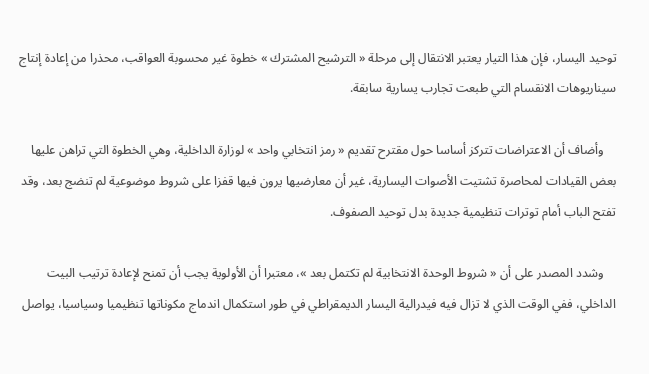توحيد اليسار، فإن هذا التيار يعتبر الانتقال إلى مرحلة « الترشيح المشترك » خطوة غير محسوبة العواقب، محذرا من إعادة إنتاج سيناريوهات الانقسام التي طبعت تجارب يسارية سابقة.

    وأضاف أن الاعتراضات تتركز أساسا حول مقترح تقديم « رمز انتخابي واحد » لوزارة الداخلية، وهي الخطوة التي تراهن عليها بعض القيادات لمحاصرة تشتيت الأصوات اليسارية، غير أن معارضيها يرون فيها قفزا على شروط موضوعية لم تنضج بعد، وقد تفتح الباب أمام توترات تنظيمية جديدة بدل توحيد الصفوف.

    وشدد المصدر على أن « شروط الوحدة الانتخابية لم تكتمل بعد »، معتبرا أن الأولوية يجب أن تمنح لإعادة ترتيب البيت الداخلي، ففي الوقت الذي لا تزال فيه فيدرالية اليسار الديمقراطي في طور استكمال اندماج مكوناتها تنظيميا وسياسيا، يواصل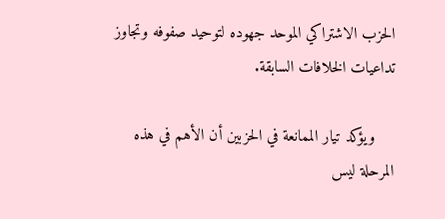الحزب الاشتراكي الموحد جهوده لتوحيد صفوفه وتجاوز تداعيات الخلافات السابقة.

    ويؤكد تيار الممانعة في الحزبين أن الأهم في هذه المرحلة ليس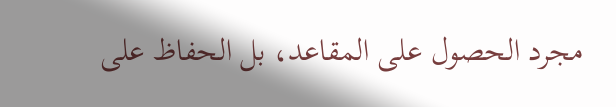مجرد الحصول على المقاعد، بل الحفاظ على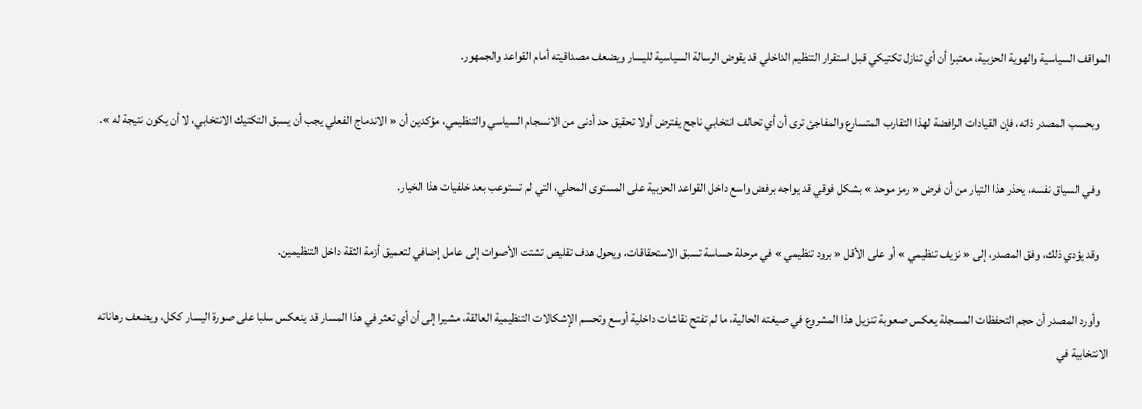المواقف السياسية والهوية الحزبية، معتبرا أن أي تنازل تكتيكي قبل استقرار التنظيم الداخلي قد يقوض الرسالة السياسية لليسار ويضعف مصداقيته أمام القواعد والجمهور.

    وبحسب المصدر ذاته، فإن القيادات الرافضة لهذا التقارب المتسارع والمفاجئ ترى أن أي تحالف انتخابي ناجح يفترض أولا تحقيق حد أدنى من الانسجام السياسي والتنظيمي، مؤكدين أن « الاندماج الفعلي يجب أن يسبق التكتيك الانتخابي، لا أن يكون نتيجة له ».

    وفي السياق نفسه، يحذر هذا التيار من أن فرض « رمز موحد » بشكل فوقي قد يواجه برفض واسع داخل القواعد الحزبية على المستوى المحلي، التي لم تستوعب بعد خلفيات هذا الخيار.

    وقد يؤدي ذلك، وفق المصدر، إلى « نزيف تنظيمي » أو على الأقل « برود تنظيمي » في مرحلة حساسة تسبق الاستحقاقات، ويحول هدف تقليص تشتت الأصوات إلى عامل إضافي لتعميق أزمة الثقة داخل التنظيمين.

    وأورد المصدر أن حجم التحفظات المسجلة يعكس صعوبة تنزيل هذا المشروع في صيغته الحالية، ما لم تفتح نقاشات داخلية أوسع وتحسم الإشكالات التنظيمية العالقة، مشيرا إلى أن أي تعثر في هذا المسار قد ينعكس سلبا على صورة اليسار ككل، ويضعف رهاناته الانتخابية في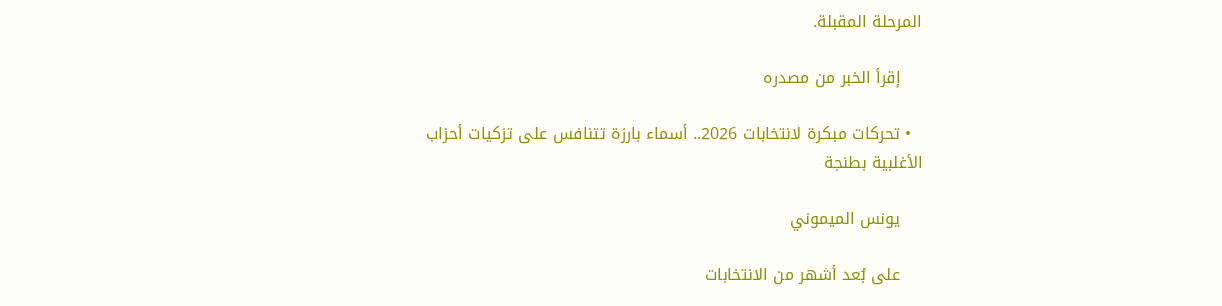المرحلة المقبلة.

    إقرأ الخبر من مصدره

  • تحركات مبكرة لانتخابات 2026.. أسماء بارزة تتنافس على تزكيات أحزاب الأغلبية بطنجة

    يونس الميموني

    على بُعد أشهر من الانتخابات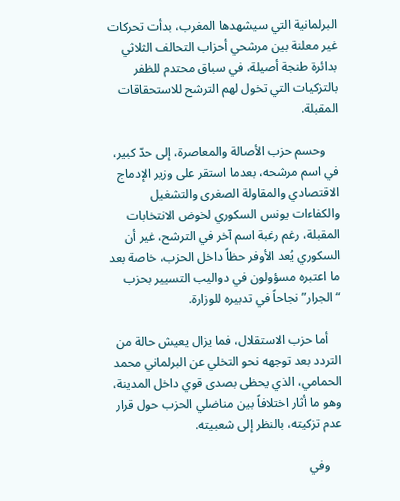البرلمانية التي سيشهدها المغرب، بدأت تحركات غير معلنة بين مرشحي أحزاب التحالف الثلاثي بدائرة طنجة أصيلة، في سباق محتدم للظفر بالتزكيات التي تخول لهم الترشح للاستحقاقات المقبلة.

    وحسم حزب الأصالة والمعاصرة، إلى حدّ كبير، في اسم مرشحه، بعدما استقر على وزير الإدماج الاقتصادي والمقاولة الصغرى والتشغيل والكفاءات يونس السكوري لخوض الانتخابات المقبلة، رغم رغبة اسم آخر في الترشح، غير أن السكوري يُعد الأوفر حظاً داخل الحزب، خاصة بعد ما اعتبره مسؤولون في دواليب التسيير بحزب “الجرار” نجاحاً في تدبيره للوزارة.

    أما حزب الاستقلال، فما يزال يعيش حالة من التردد بعد توجهه نحو التخلي عن البرلماني محمد الحمامي، الذي يحظى بصدى قوي داخل المدينة، وهو ما أثار اختلافاً بين مناضلي الحزب حول قرار عدم تزكيته، بالنظر إلى شعبيته.

    وفي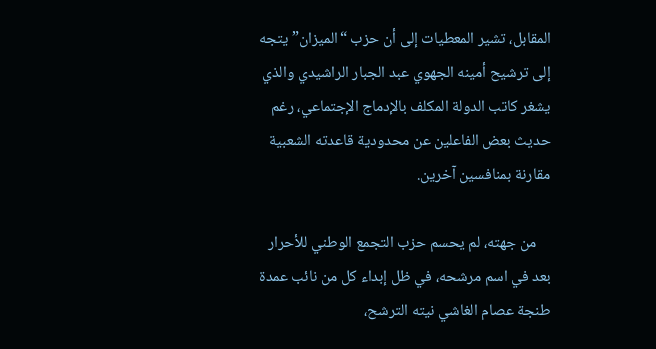المقابل، تشير المعطيات إلى أن حزب “الميزان” يتجه إلى ترشيح أمينه الجهوي عبد الجبار الراشيدي والذي يشغر كاتب الدولة المكلف بالإدماج الإجتماعي، رغم حديث بعض الفاعلين عن محدودية قاعدته الشعبية مقارنة بمنافسين آخرين.

    من جهته، لم يحسم حزب التجمع الوطني للأحرار بعد في اسم مرشحه، في ظل إبداء كل من نائب عمدة طنجة عصام الغاشي نيته الترشح،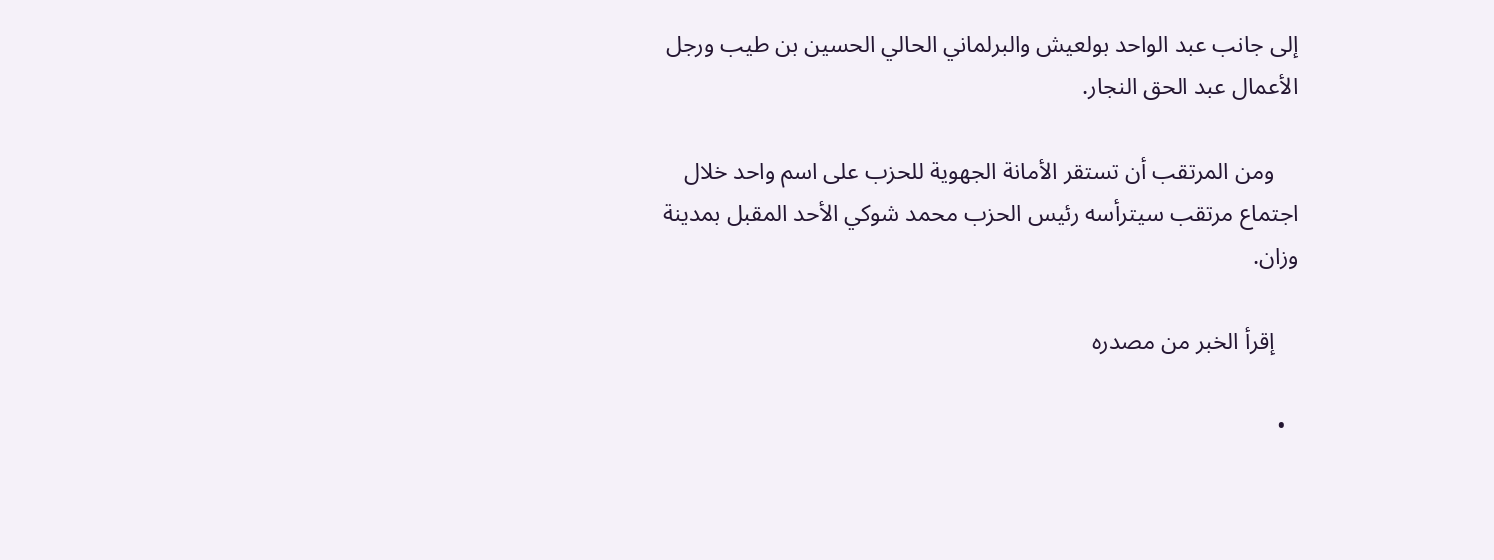إلى جانب عبد الواحد بولعيش والبرلماني الحالي الحسين بن طيب ورجل الأعمال عبد الحق النجار.

    ومن المرتقب أن تستقر الأمانة الجهوية للحزب على اسم واحد خلال اجتماع مرتقب سيترأسه رئيس الحزب محمد شوكي الأحد المقبل بمدينة وزان.

    إقرأ الخبر من مصدره

  •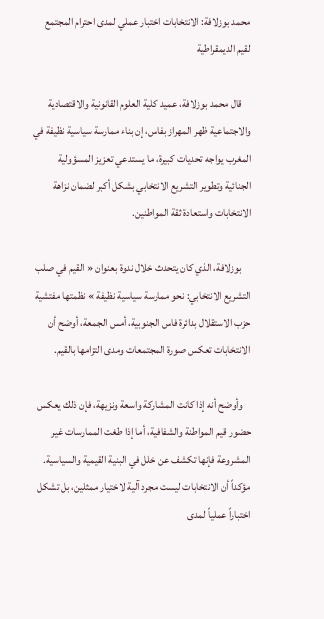محمد بوزلافة: الانتخابات اختبار عملي لمدى احترام المجتمع لقيم الديمقراطية

    قال محمد بوزلافة، عميد كلية العلوم القانونية والاقتصادية والاجتماعية ظهر المهراز بفاس، إن بناء ممارسة سياسية نظيفة في المغرب يواجه تحديات كبيرة، ما يستدعي تعزيز المسؤولية الجنائية وتطوير التشريع الانتخابي بشكل أكبر لضمان نزاهة الانتخابات واستعادة ثقة المواطنين.

    بوزلافة، الذي كان يتحدث خلال ندوة بعنوان « القيم في صلب التشريع الانتخابي: نحو ممارسة سياسية نظيفة » نظمتها مفتشية حزب الاستقلال بدائرة فاس الجنوبية، أمس الجمعة، أوضح أن الانتخابات تعكس صورة المجتمعات ومدى التزامها بالقيم.

    وأوضح أنه إذا كانت المشاركة واسعة ونزيهة، فإن ذلك يعكس حضور قيم المواطنة والشفافية، أما إذا طغت الممارسات غير المشروعة فإنها تكشف عن خلل في البنية القيمية والسياسية. مؤكداً أن الانتخابات ليست مجرد آلية لاختيار ممثلين، بل تشكل اختباراً عملياً لمدى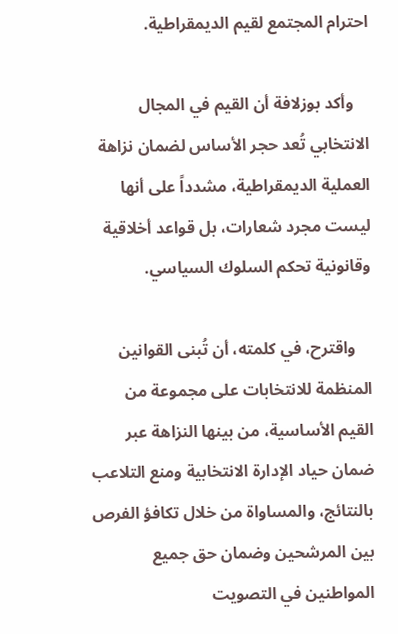احترام المجتمع لقيم الديمقراطية.

    وأكد بوزلافة أن القيم في المجال الانتخابي تُعد حجر الأساس لضمان نزاهة العملية الديمقراطية، مشدداً على أنها ليست مجرد شعارات، بل قواعد أخلاقية وقانونية تحكم السلوك السياسي.

    واقترح، في كلمته، أن تُبنى القوانين المنظمة للانتخابات على مجموعة من القيم الأساسية، من بينها النزاهة عبر ضمان حياد الإدارة الانتخابية ومنع التلاعب بالنتائج، والمساواة من خلال تكافؤ الفرص بين المرشحين وضمان حق جميع المواطنين في التصويت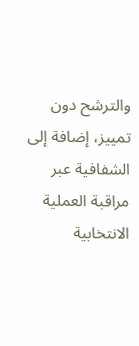والترشح دون تمييز، إضافة إلى الشفافية عبر مراقبة العملية الانتخابية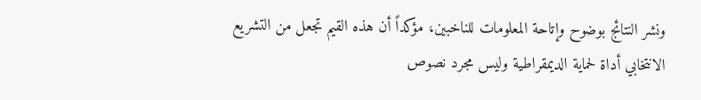ونشر النتائج بوضوح وإتاحة المعلومات للناخبين، مؤكداً أن هذه القيم تجعل من التشريع الانتخابي أداة لحماية الديمقراطية وليس مجرد نصوص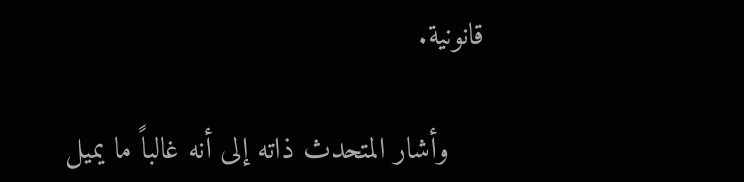قانونية.

    وأشار المتحدث ذاته إلى أنه غالباً ما يميل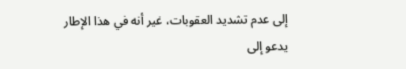إلى عدم تشديد العقوبات، غير أنه في هذا الإطار يدعو إلى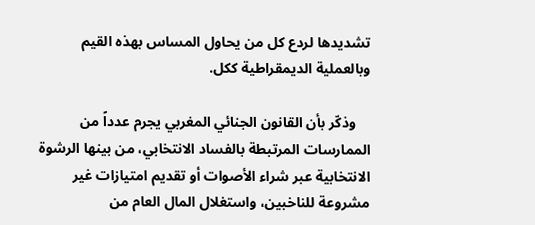تشديدها لردع كل من يحاول المساس بهذه القيم وبالعملية الديمقراطية ككل.

    وذكّر بأن القانون الجنائي المغربي يجرم عدداً من الممارسات المرتبطة بالفساد الانتخابي، من بينها الرشوة الانتخابية عبر شراء الأصوات أو تقديم امتيازات غير مشروعة للناخبين، واستغلال المال العام من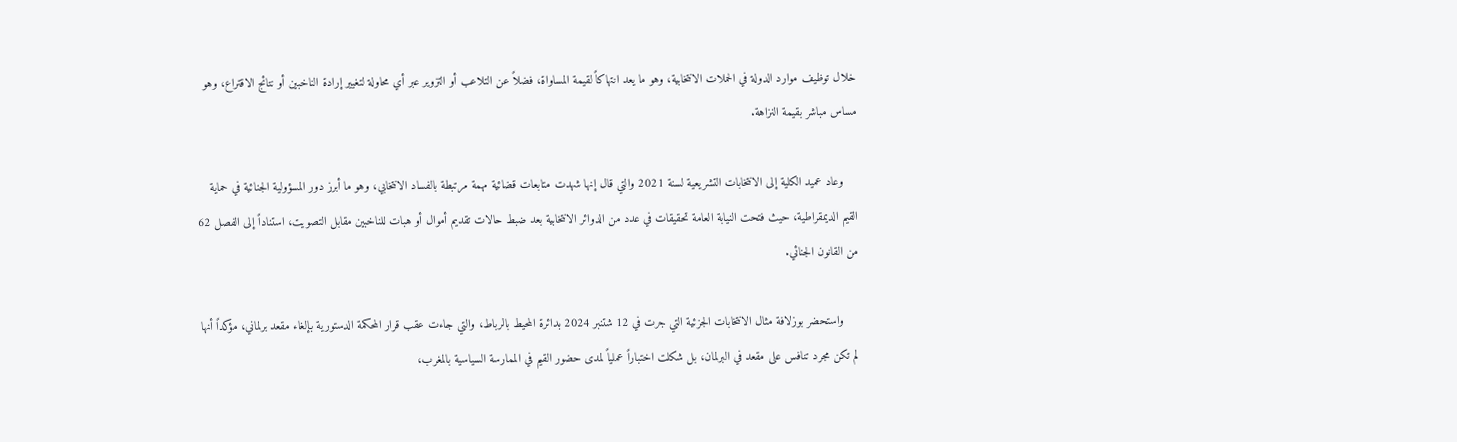خلال توظيف موارد الدولة في الحملات الانتخابية، وهو ما يعد انتهاكاً لقيمة المساواة، فضلاً عن التلاعب أو التزوير عبر أي محاولة لتغيير إرادة الناخبين أو نتائج الاقتراع، وهو مساس مباشر بقيمة النزاهة.

    وعاد عميد الكلية إلى الانتخابات التشريعية لسنة 2021 والتي قال إنها شهدت متابعات قضائية مهمة مرتبطة بالفساد الانتخابي، وهو ما أبرز دور المسؤولية الجنائية في حماية القيم الديمقراطية، حيث فتحت النيابة العامة تحقيقات في عدد من الدوائر الانتخابية بعد ضبط حالات تقديم أموال أو هبات للناخبين مقابل التصويت، استناداً إلى الفصل 62 من القانون الجنائي.

    واستحضر بوزلافة مثال الانتخابات الجزئية التي جرت في 12 شتنبر 2024 بدائرة المحيط بالرباط، والتي جاءت عقب قرار المحكمة الدستورية بإلغاء مقعد برلماني، مؤكداً أنها لم تكن مجرد تنافس على مقعد في البرلمان، بل شكلت اختباراً عملياً لمدى حضور القيم في الممارسة السياسية بالمغرب،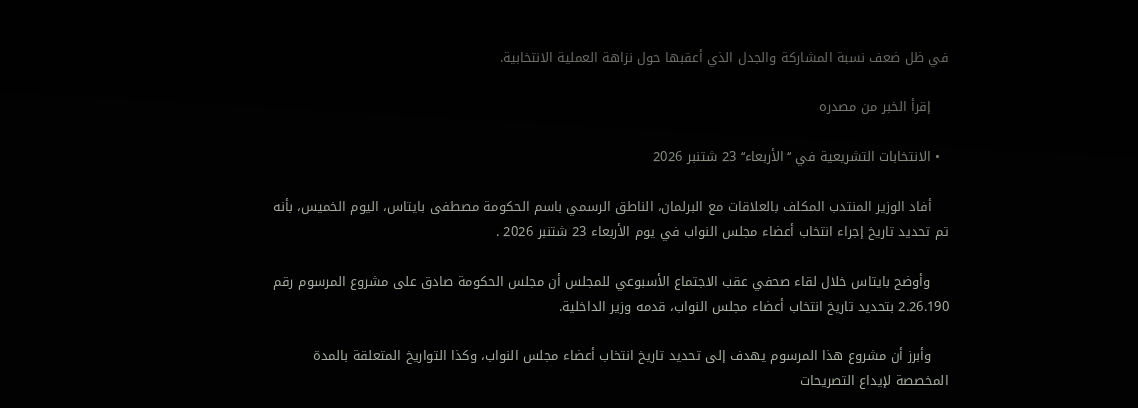في ظل ضعف نسبة المشاركة والجدل الذي أعقبها حول نزاهة العملية الانتخابية.

    إقرأ الخبر من مصدره

  • الانتخابات التشريعية في ‘‘الأربعاء‘‘ 23 شتنبر 2026

    أفاد الوزير المنتدب المكلف بالعلاقات مع البرلمان، الناطق الرسمي باسم الحكومة مصطفى بايتاس، اليوم الخميس، بأنه تم تحديد تاريخ إجراء انتخاب أعضاء مجلس النواب في يوم الأربعاء 23 شتنبر 2026 .

    وأوضح بايتاس خلال لقاء صحفي عقب الاجتماع الأسبوعي للمجلس أن مجلس الحكومة صادق على مشروع المرسوم رقم 2.26.190 بتحديد تاريخ انتخاب أعضاء مجلس النواب، قدمه وزير الداخلية.

    وأبرز أن مشروع هذا المرسوم يهدف إلى تحديد تاريخ انتخاب أعضاء مجلس النواب، وكذا التواريخ المتعلقة بالمدة المخصصة لإيداع التصريحات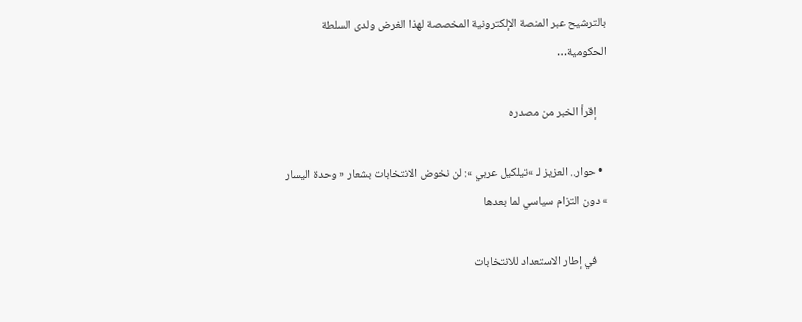بالترشيح عبر المنصة الإلكترونية المخصصة لهذا الغرض ولدى السلطة الحكومية…

    إقرأ الخبر من مصدره

  • حوار.. العزيز لـ »تيلكيل عربي »: لن نخوض الانتخابات بشعار « وحدة اليسار » دون التزام سياسي لما بعدها

    في إطار الاستعداد للانتخابات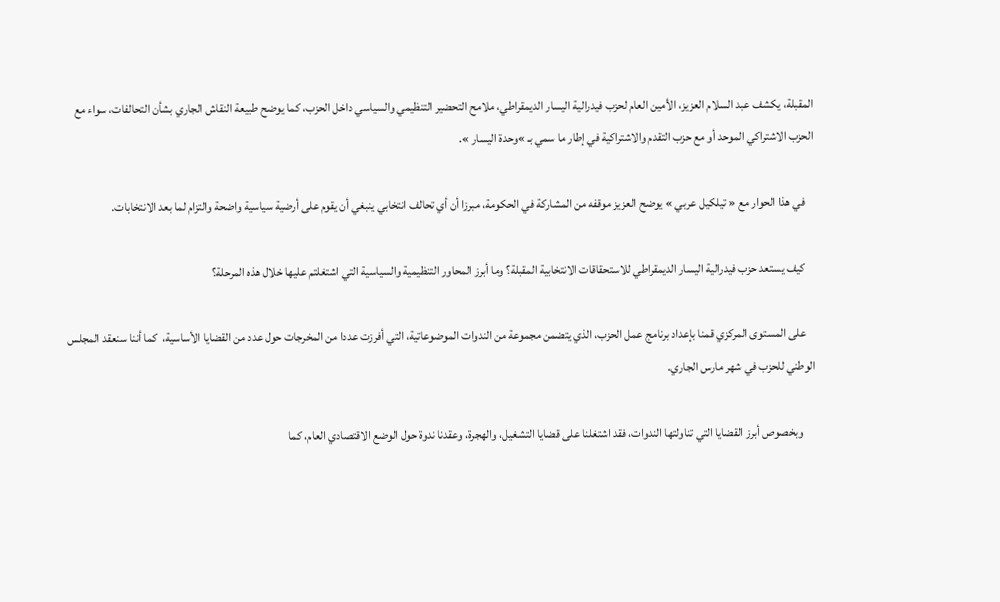المقبلة، يكشف عبد السلام العزيز، الأمين العام لحزب فيدرالية اليسار الديمقراطي، ملامح التحضير التنظيمي والسياسي داخل الحزب، كما يوضح طبيعة النقاش الجاري بشأن التحالفات، سواء مع الحزب الاشتراكي الموحد أو مع حزب التقدم والاشتراكية في إطار ما سمي بـ »وحدة اليسار ».

    في هذا الحوار مع « تيلكيل عربي » يوضح العزيز موقفه من المشاركة في الحكومة، مبرزا أن أي تحالف انتخابي ينبغي أن يقوم على أرضية سياسية واضحة والتزام لما بعد الانتخابات.

    كيف يستعد حزب فيدرالية اليسار الديمقراطي للاستحقاقات الانتخابية المقبلة؟ وما أبرز المحاور التنظيمية والسياسية التي اشتغلتم عليها خلال هذه المرحلة؟

    على المستوى المركزي قمنا بإعداد برنامج عمل الحزب، الذي يتضمن مجموعة من الندوات الموضوعاتية، التي أفرزت عددا من المخرجات حول عدد من القضايا الأساسية،  كما أننا سنعقد المجلس الوطني للحزب في شهر مارس الجاري.

     وبخصوص أبرز القضايا التي تناولتها الندوات، فقد اشتغلنا على قضايا التشغيل، والهجرة، وعقدنا ندوة حول الوضع الاقتصادي العام، كما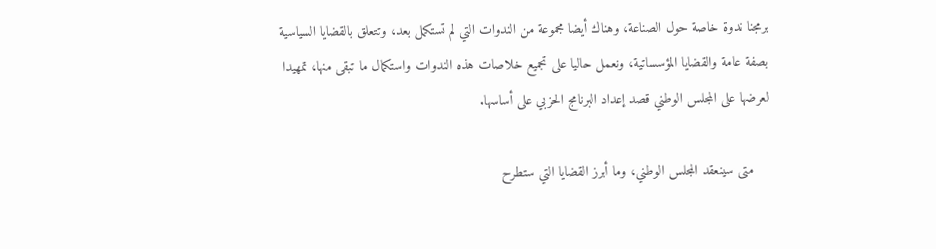برمجنا ندوة خاصة حول الصناعة، وهناك أيضا مجموعة من الندوات التي لم تستكمل بعد، وتتعلق بالقضايا السياسية بصفة عامة والقضايا المؤسساتية، ونعمل حاليا على تجميع خلاصات هذه الندوات واستكمال ما تبقى منها، تمهيدا لعرضها على المجلس الوطني قصد إعداد البرنامج الحزبي على أساسها.

    متى سينعقد المجلس الوطني، وما أبرز القضايا التي ستطرح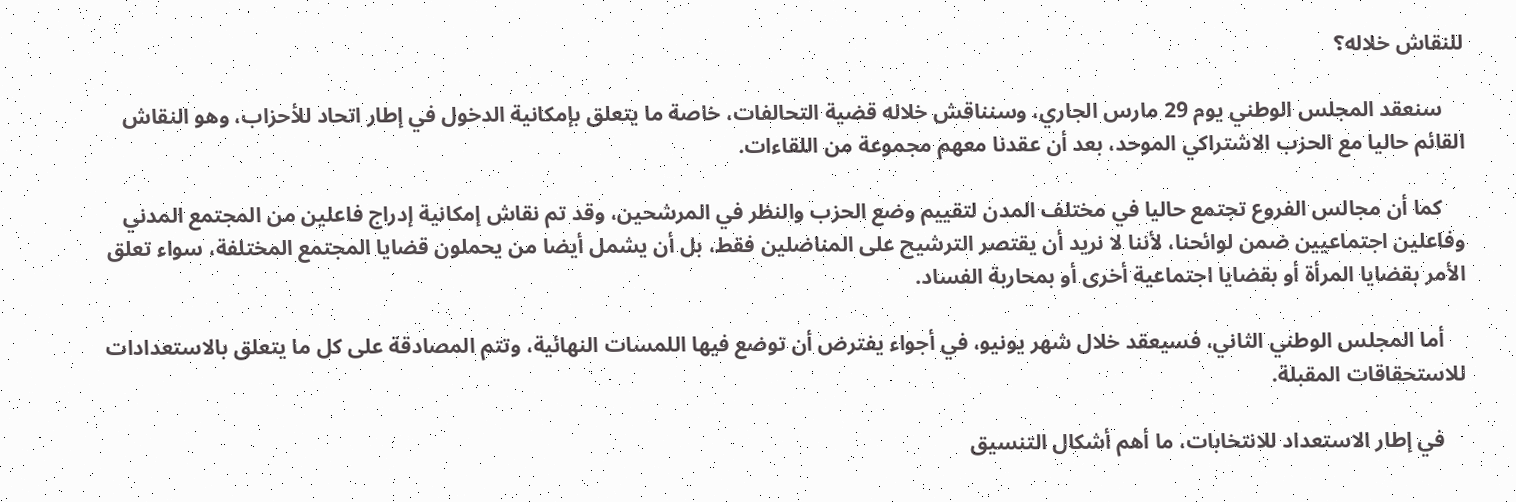للنقاش خلاله؟

    سنعقد المجلس الوطني يوم 29 مارس الجاري، وسنناقش خلاله قضية التحالفات، خاصة ما يتعلق بإمكانية الدخول في إطار اتحاد للأحزاب، وهو النقاش القائم حاليا مع الحزب الاشتراكي الموحد، بعد أن عقدنا معهم مجموعة من اللقاءات.

    كما أن مجالس الفروع تجتمع حاليا في مختلف المدن لتقييم وضع الحزب والنظر في المرشحين، وقد تم نقاش إمكانية إدراج فاعلين من المجتمع المدني وفاعلين اجتماعيين ضمن لوائحنا، لأننا لا نريد أن يقتصر الترشيح على المناضلين فقط، بل أن يشمل أيضا من يحملون قضايا المجتمع المختلفة، سواء تعلق الأمر بقضايا المرأة أو بقضايا اجتماعية أخرى أو بمحاربة الفساد.

    أما المجلس الوطني الثاني، فسيعقد خلال شهر يونيو، في أجواء يفترض أن توضع فيها اللمسات النهائية، وتتم المصادقة على كل ما يتعلق بالاستعدادات للاستحقاقات المقبلة.

    في إطار الاستعداد للانتخابات، ما أهم أشكال التنسيق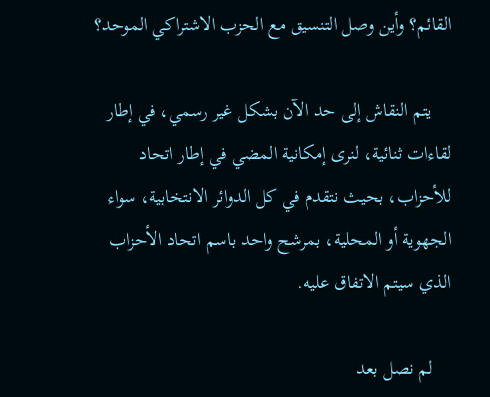القائم؟ وأين وصل التنسيق مع الحزب الاشتراكي الموحد؟

    يتم النقاش إلى حد الآن بشكل غير رسمي، في إطار لقاءات ثنائية، لنرى إمكانية المضي في إطار اتحاد للأحزاب، بحيث نتقدم في كل الدوائر الانتخابية، سواء الجهوية أو المحلية، بمرشح واحد باسم اتحاد الأحزاب الذي سيتم الاتفاق عليه.

    لم نصل بعد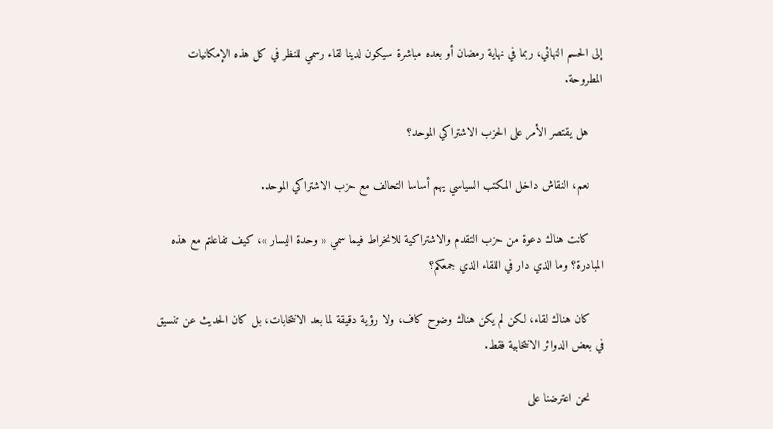إلى الحسم النهائي، ربما في نهاية رمضان أو بعده مباشرة سيكون لدينا لقاء رسمي للنظر في كل هذه الإمكانيات المطروحة.

    هل يقتصر الأمر على الحزب الاشتراكي الموحد؟

    نعم، النقاش داخل المكتب السياسي يهم أساسا التحالف مع حزب الاشتراكي الموحد.

    كانت هناك دعوة من حزب التقدم والاشتراكية للانخراط فيما سمي « وحدة اليسار »، كيف تفاعلتم مع هذه المبادرة؟ وما الذي دار في اللقاء الذي جمعكم؟

    كان هناك لقاء، لكن لم يكن هناك وضوح كاف، ولا رؤية دقيقة لما بعد الانتخابات، بل كان الحديث عن تنسيق في بعض الدوائر الانتخابية فقط.

    نحن اعترضنا على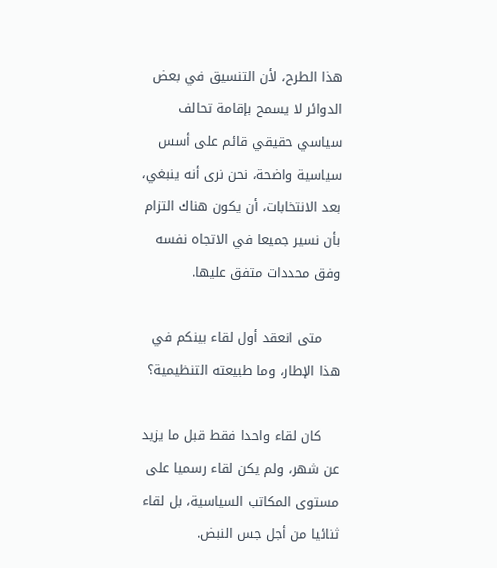هذا الطرح، لأن التنسيق في بعض الدوائر لا يسمح بإقامة تحالف سياسي حقيقي قائم على أسس سياسية واضحة، نحن نرى أنه ينبغي، بعد الانتخابات، أن يكون هناك التزام بأن نسير جميعا في الاتجاه نفسه وفق محددات متفق عليها.

    متى انعقد أول لقاء بينكم في هذا الإطار، وما طبيعته التنظيمية؟

    كان لقاء واحدا فقط قبل ما يزيد عن شهر، ولم يكن لقاء رسميا على مستوى المكاتب السياسية، بل لقاء ثنائيا من أجل جس النبض.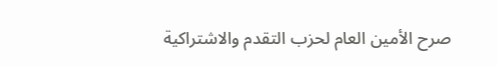صرح الأمين العام لحزب التقدم والاشتراكية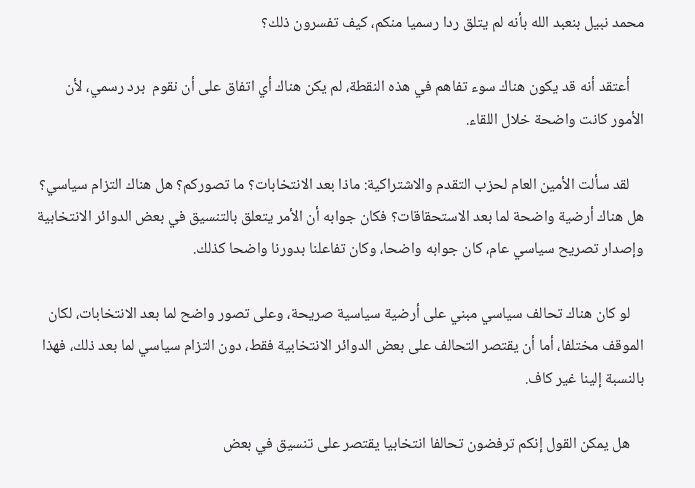محمد نبيل بنعبد الله بأنه لم يتلق ردا رسميا منكم، كيف تفسرون ذلك؟

    أعتقد أنه قد يكون هناك سوء تفاهم في هذه النقطة، لم يكن هناك أي اتفاق على أن نقوم  برد رسمي، لأن الأمور كانت واضحة خلال اللقاء.

    لقد سألت الأمين العام لحزب التقدم والاشتراكية: ماذا بعد الانتخابات؟ ما تصوركم؟ هل هناك التزام سياسي؟ هل هناك أرضية واضحة لما بعد الاستحقاقات؟ فكان جوابه أن الأمر يتعلق بالتنسيق في بعض الدوائر الانتخابية وإصدار تصريح سياسي عام، كان جوابه واضحا، وكان تفاعلنا بدورنا واضحا كذلك.

    لو كان هناك تحالف سياسي مبني على أرضية سياسية صريحة، وعلى تصور واضح لما بعد الانتخابات، لكان الموقف مختلفا، أما أن يقتصر التحالف على بعض الدوائر الانتخابية فقط، دون التزام سياسي لما بعد ذلك، فهذا بالنسبة إلينا غير كاف.

    هل يمكن القول إنكم ترفضون تحالفا انتخابيا يقتصر على تنسيق في بعض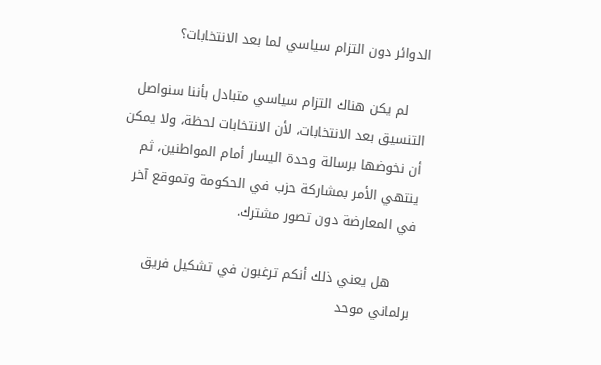الدوائر دون التزام سياسي لما بعد الانتخابات؟

    لم يكن هناك التزام سياسي متبادل بأننا سنواصل التنسيق بعد الانتخابات، لأن الانتخابات لحظة، ولا يمكن أن نخوضها برسالة وحدة اليسار أمام المواطنين، ثم ينتهي الأمر بمشاركة حزب في الحكومة وتموقع آخر في المعارضة دون تصور مشترك.

     هل يعني ذلك أنكم ترغبون في تشكيل فريق برلماني موحد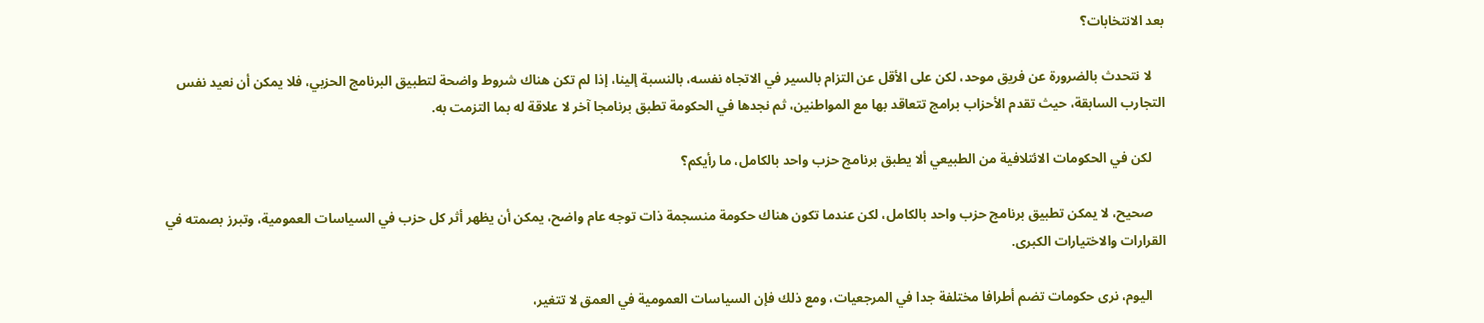بعد الانتخابات؟

    لا نتحدث بالضرورة عن فريق موحد، لكن على الأقل عن التزام بالسير في الاتجاه نفسه، بالنسبة إلينا، إذا لم تكن هناك شروط واضحة لتطبيق البرنامج الحزبي، فلا يمكن أن نعيد نفس التجارب السابقة، حيث تقدم الأحزاب برامج تتعاقد بها مع المواطنين، ثم نجدها في الحكومة تطبق برنامجا آخر لا علاقة له بما التزمت به.

    لكن في الحكومات الائتلافية من الطبيعي ألا يطبق برنامج حزب واحد بالكامل، ما رأيكم؟

    صحيح، لا يمكن تطبيق برنامج حزب واحد بالكامل، لكن عندما تكون هناك حكومة منسجمة ذات توجه عام واضح، يمكن أن يظهر أثر كل حزب في السياسات العمومية، وتبرز بصمته في القرارات والاختيارات الكبرى.

    اليوم، نرى حكومات تضم أطرافا مختلفة جدا في المرجعيات، ومع ذلك فإن السياسات العمومية في العمق لا تتغير،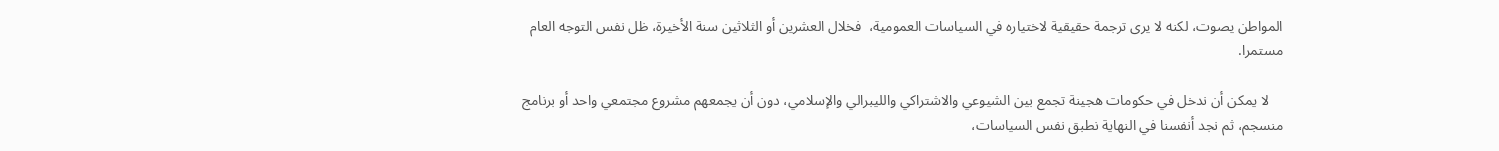المواطن يصوت، لكنه لا يرى ترجمة حقيقية لاختياره في السياسات العمومية،  فخلال العشرين أو الثلاثين سنة الأخيرة، ظل نفس التوجه العام مستمرا.

    لا يمكن أن ندخل في حكومات هجينة تجمع بين الشيوعي والاشتراكي والليبرالي والإسلامي، دون أن يجمعهم مشروع مجتمعي واحد أو برنامج منسجم، ثم نجد أنفسنا في النهاية نطبق نفس السياسات،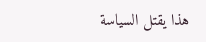هذا يقتل السياسة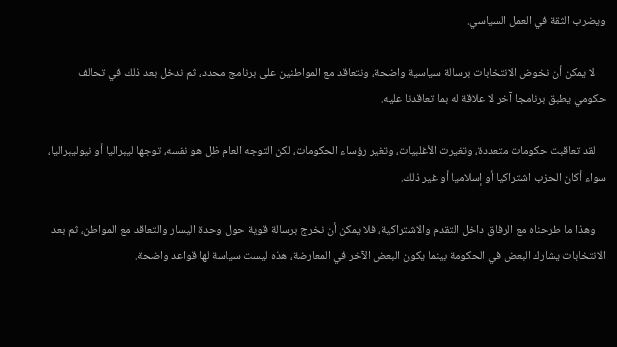ويضرب الثقة في العمل السياسي.

    لا يمكن أن نخوض الانتخابات برسالة سياسية واضحة، ونتعاقد مع المواطنين على برنامج محدد، ثم ندخل بعد ذلك في تحالف حكومي يطبق برنامجا آخر لا علاقة له بما تعاقدنا عليه.

    لقد تعاقبت حكومات متعددة، وتغيرت الأغلبيات، وتغير رؤساء الحكومات، لكن التوجه العام ظل هو نفسه، توجها ليبراليا أو نيوليبراليا، سواء أكان الحزب اشتراكيا أو إسلاميا أو غير ذلك.

    وهذا ما طرحناه مع الرفاق داخل التقدم والاشتراكية، فلا يمكن أن نخرج برسالة قوية حول وحدة اليسار والتعاقد مع المواطن، ثم بعد الانتخابات يشارك البعض في الحكومة بينما يكون البعض الآخر في المعارضة، هذه ليست سياسة لها قواعد واضحة.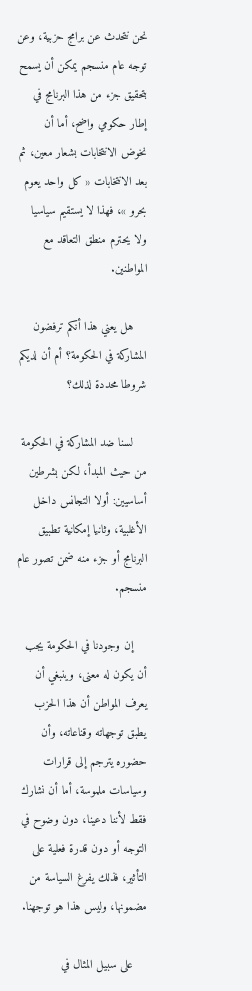نحن نتحدث عن برامج حزبية، وعن توجه عام منسجم يمكن أن يسمح بتحقيق جزء من هذا البرنامج في إطار حكومي واضح، أما أن نخوض الانتخابات بشعار معين، ثم بعد الانتخابات « كل واحد يعوم بحرو »، فهذا لا يستقيم سياسيا ولا يحترم منطق التعاقد مع المواطنين.

    هل يعني هذا أنكم ترفضون المشاركة في الحكومة؟ أم أن لديكم شروطا محددة لذلك؟

    لسنا ضد المشاركة في الحكومة من حيث المبدأ، لكن بشرطين أساسيين: أولا التجانس داخل الأغلبية، وثانيا إمكانية تطبيق البرنامج أو جزء منه ضمن تصور عام منسجم.

    إن وجودنا في الحكومة يجب أن يكون له معنى، وينبغي أن يعرف المواطن أن هذا الحزب يطبق توجهاته وقناعاته، وأن حضوره يترجم إلى قرارات وسياسات ملموسة، أما أن نشارك فقط لأننا دعينا، دون وضوح في التوجه أو دون قدرة فعلية على التأثير، فذلك يفرغ السياسة من مضمونها، وليس هذا هو توجهنا.

    على سبيل المثال في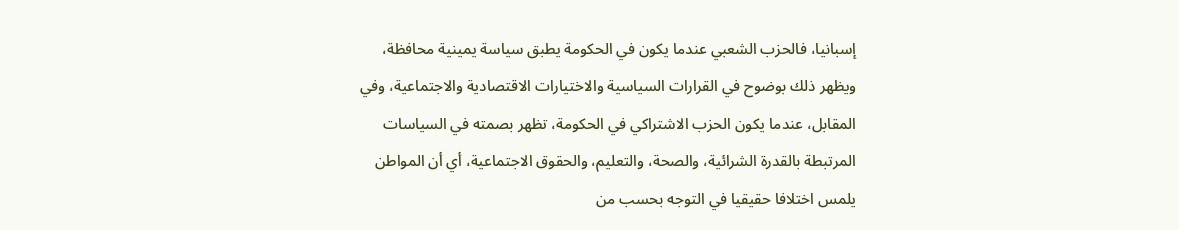إسبانيا، فالحزب الشعبي عندما يكون في الحكومة يطبق سياسة يمينية محافظة، ويظهر ذلك بوضوح في القرارات السياسية والاختيارات الاقتصادية والاجتماعية، وفي المقابل، عندما يكون الحزب الاشتراكي في الحكومة، تظهر بصمته في السياسات المرتبطة بالقدرة الشرائية، والصحة، والتعليم، والحقوق الاجتماعية، أي أن المواطن يلمس اختلافا حقيقيا في التوجه بحسب من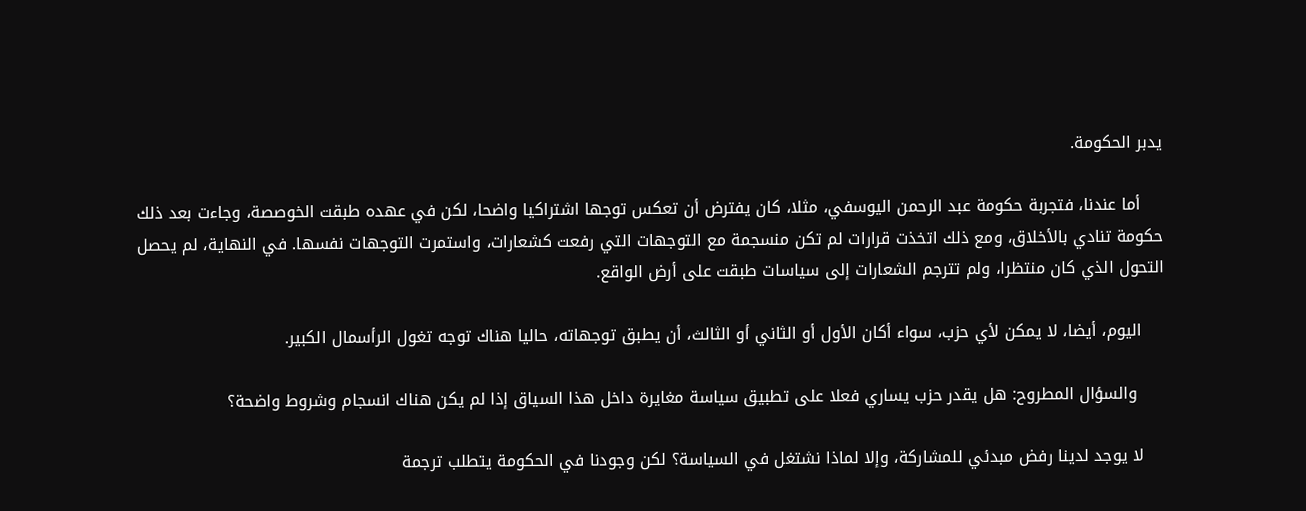يدبر الحكومة.

    أما عندنا، فتجربة حكومة عبد الرحمن اليوسفي، مثلا، كان يفترض أن تعكس توجها اشتراكيا واضحا، لكن في عهده طبقت الخوصصة، وجاءت بعد ذلك حكومة تنادي بالأخلاق، ومع ذلك اتخذت قرارات لم تكن منسجمة مع التوجهات التي رفعت كشعارات، واستمرت التوجهات نفسها. في النهاية، لم يحصل التحول الذي كان منتظرا، ولم تترجم الشعارات إلى سياسات طبقت على أرض الواقع.

    اليوم، أيضا، لا يمكن لأي حزب، سواء أكان الأول أو الثاني أو الثالث، أن يطبق توجهاته، حاليا هناك توجه تغول الرأسمال الكبير.

     والسؤال المطروح: هل يقدر حزب يساري فعلا على تطبيق سياسة مغايرة داخل هذا السياق إذا لم يكن هناك انسجام وشروط واضحة؟

    لا يوجد لدينا رفض مبدئي للمشاركة، وإلا لماذا نشتغل في السياسة؟ لكن وجودنا في الحكومة يتطلب ترجمة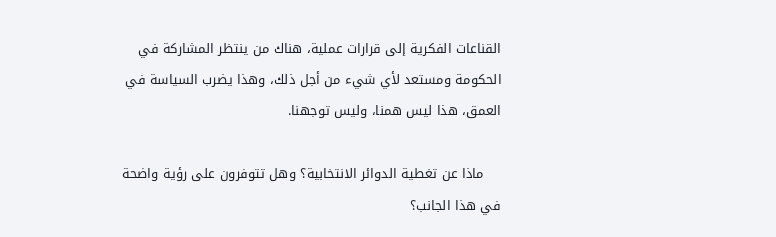القناعات الفكرية إلى قرارات عملية، هناك من ينتظر المشاركة في الحكومة ومستعد لأي شيء من أجل ذلك، وهذا يضرب السياسة في العمق، هذا ليس همنا، وليس توجهنا.

    ماذا عن تغطية الدوائر الانتخابية؟ وهل تتوفرون على رؤية واضحة في هذا الجانب؟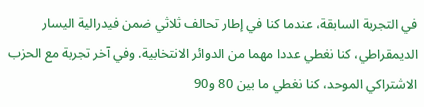في التجربة السابقة، عندما كنا في إطار تحالف ثلاثي ضمن فيدرالية اليسار الديمقراطي، كنا نغطي عددا مهما من الدوائر الانتخابية. وفي آخر تجربة مع الحزب الاشتراكي الموحد، كنا نغطي ما بين 80 و90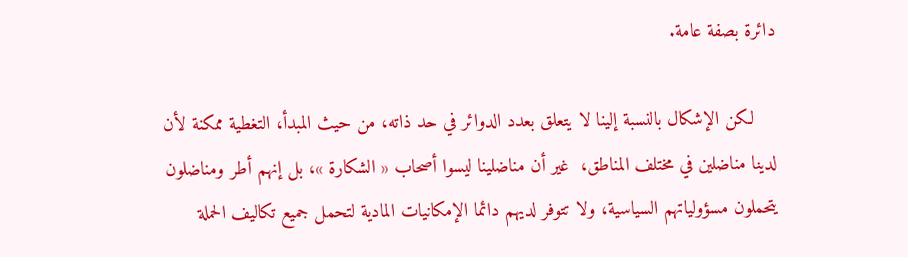دائرة بصفة عامة.

    لكن الإشكال بالنسبة إلينا لا يتعلق بعدد الدوائر في حد ذاته، من حيث المبدأ، التغطية ممكنة لأن لدينا مناضلين في مختلف المناطق،  غير أن مناضلينا ليسوا أصحاب « الشكارة »، بل إنهم أطر ومناضلون يتحملون مسؤولياتهم السياسية، ولا تتوفر لديهم دائما الإمكانيات المادية لتحمل جميع تكاليف الحملة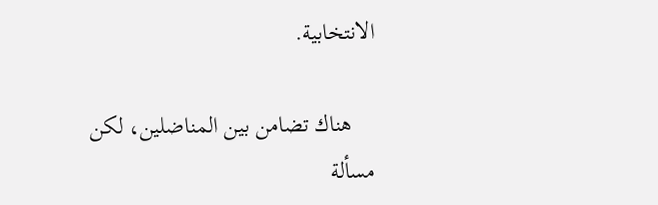الانتخابية.

    هناك تضامن بين المناضلين، لكن مسألة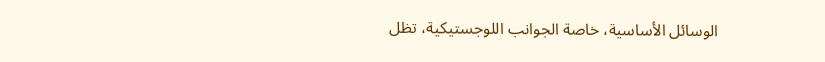الوسائل الأساسية، خاصة الجوانب اللوجستيكية، تظل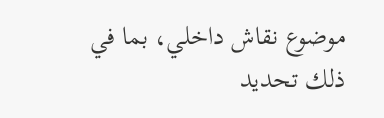موضوع نقاش داخلي، بما في ذلك تحديد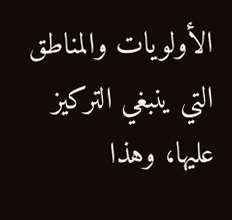الأولويات والمناطق التي ينبغي التركيز عليها، وهذا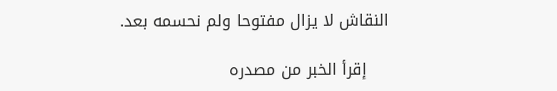النقاش لا يزال مفتوحا ولم نحسمه بعد.

    إقرأ الخبر من مصدره